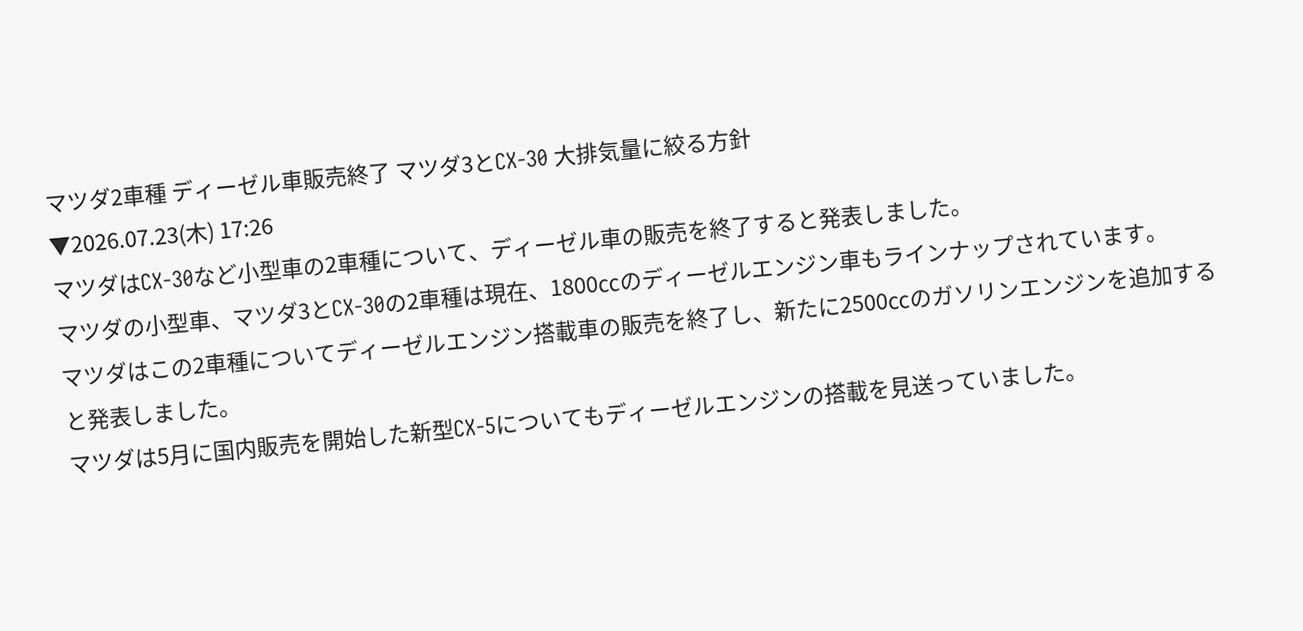マツダ2車種 ディーゼル車販売終了 マツダ3とCX-30 大排気量に絞る方針
▼2026.07.23(木) 17:26
マツダはCX-30など小型車の2車種について、ディーゼル車の販売を終了すると発表しました。
マツダの小型車、マツダ3とCX-30の2車種は現在、1800㏄のディーゼルエンジン車もラインナップされています。
マツダはこの2車種についてディーゼルエンジン搭載車の販売を終了し、新たに2500㏄のガソリンエンジンを追加すると発表しました。
マツダは5月に国内販売を開始した新型CX-5についてもディーゼルエンジンの搭載を見送っていました。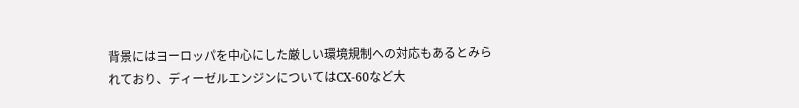背景にはヨーロッパを中心にした厳しい環境規制への対応もあるとみられており、ディーゼルエンジンについてはCX-60など大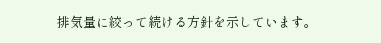排気量に絞って続ける方針を示しています。